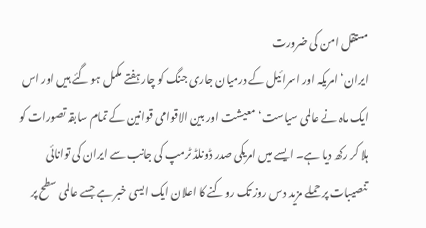مستقل امن کی ضرورت
ایران‘ امریکہ اور اسرائیل کے درمیان جاری جنگ کو چار ہفتے مکمل ہو گئے ہیں اور اس ایک ماہ نے عالمی سیاست‘ معیشت اور بین الاقوامی قوانین کے تمام سابقہ تصورات کو ہلا کر رکھ دیا ہے۔ ایسے میں امریکی صدر ڈونلڈ ٹرمپ کی جانب سے ایران کی توانائی تنصیبات پر حملے مزید دس روز تک روکنے کا اعلان ایک ایسی خبر ہے جسے عالمی سطح پر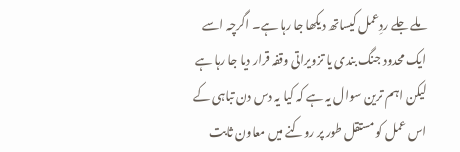ملے جلے ردِعمل کیساتھ دیکھا جا رہا ہے۔ اگرچہ اسے ایک محدود جنگ بندی یا تزویراتی وقفہ قرار دیا جا رہا ہے لیکن اہم ترین سوال یہ ہے کہ کیا یہ دس دن تباہی کے اس عمل کو مستقل طور پر روکنے میں معاون ثابت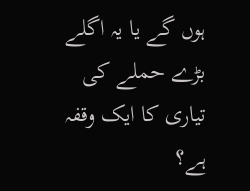ہوں گے یا یہ اگلے بڑے حملے کی تیاری کا ایک وقفہ ہے؟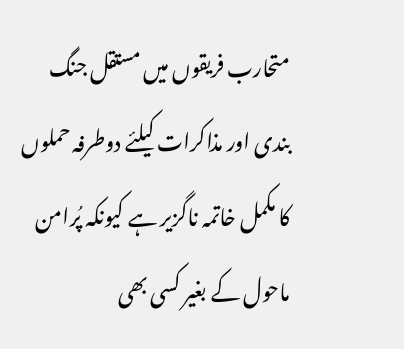متحارب فریقوں میں مستقل جنگ بندی اور مذاکرات کیلئے دوطرفہ حملوں کا مکمل خاتمہ ناگزیر ہے کیونکہ پُرامن ماحول کے بغیر کسی بھی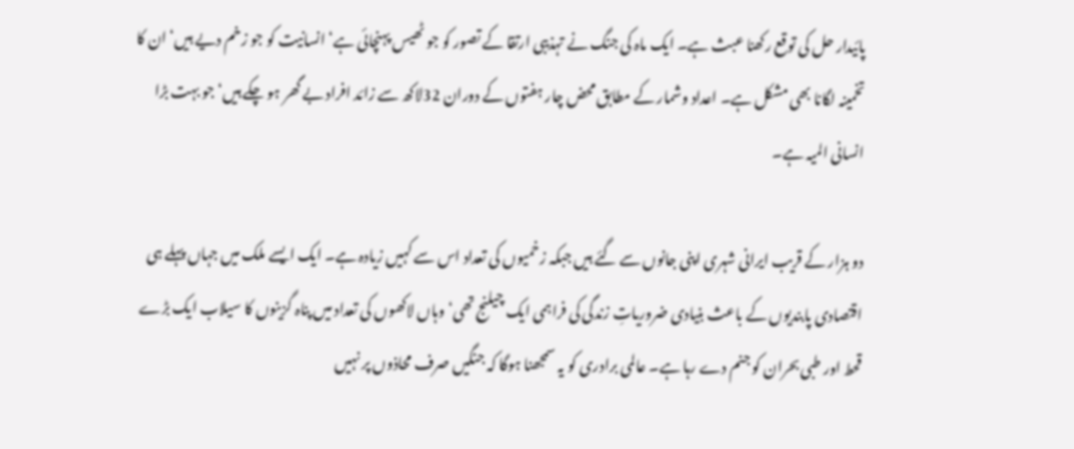پائیدار حل کی توقع رکھنا عبث ہے۔ ایک ماہ کی جنگ نے تہذیبی ارتقا کے تصور کو جو ٹھیس پہنچائی ہے‘ انسانیت کو جو زخم دیے ہیں‘ ان کا تخمینہ لگانا بھی مشکل ہے۔ اعداد وشمار کے مطابق محض چار ہفتوں کے دوران 32لاکھ سے زائد افراد بے گھر ہو چکے ہیں‘ جو بہت بڑا انسانی المیہ ہے۔

دو ہزار کے قریب ایرانی شہری اپنی جانوں سے گئے ہیں جبکہ زخمیوں کی تعداد اس سے کہیں زیادہ ہے۔ ایک ایسے ملک میں جہاں پہلے ہی اقتصادی پابندیوں کے باعث بنیادی ضروریاتِ زندگی کی فراہمی ایک چیلنج تھی‘ وہاں لاکھوں کی تعداد میں پناہ گزینوں کا سیلاب ایک بڑے قحط اور طبی بحران کو جنم دے رہا ہے۔ عالمی برادری کو یہ سمجھنا ہوگا کہ جنگیں صرف محاذوں پر نہیں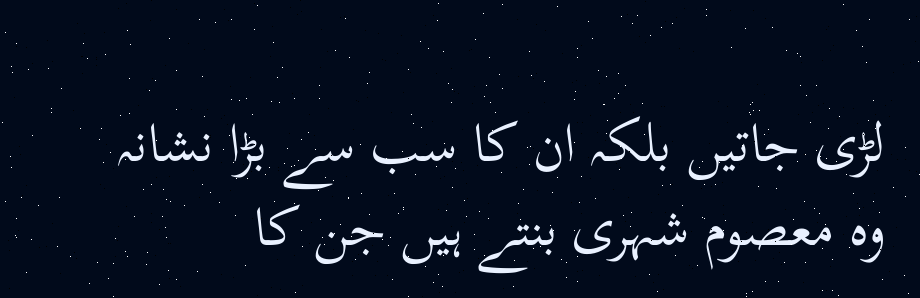لڑی جاتیں بلکہ ان کا سب سے بڑا نشانہ وہ معصوم شہری بنتے ہیں جن کا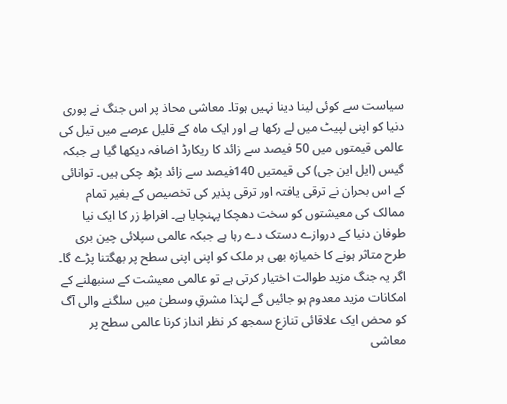سیاست سے کوئی لینا دینا نہیں ہوتا۔ معاشی محاذ پر اس جنگ نے پوری دنیا کو اپنی لپیٹ میں لے رکھا ہے اور ایک ماہ کے قلیل عرصے میں تیل کی عالمی قیمتوں میں 50 فیصد سے زائد کا ریکارڈ اضافہ دیکھا گیا ہے جبکہ گیس (ایل این جی) کی قیمتیں 140فیصد سے زائد بڑھ چکی ہیں۔ توانائی کے اس بحران نے ترقی یافتہ اور ترقی پذیر کی تخصیص کے بغیر تمام ممالک کی معیشتوں کو سخت دھچکا پہنچایا ہے۔ افراطِ زر کا ایک نیا طوفان دنیا کے دروازے دستک دے رہا ہے جبکہ عالمی سپلائی چین بری طرح متاثر ہونے کا خمیازہ بھی ہر ملک کو اپنی اپنی سطح پر بھگتنا پڑے گا۔ اگر یہ جنگ مزید طوالت اختیار کرتی ہے تو عالمی معیشت کے سنبھلنے کے امکانات مزید معدوم ہو جائیں گے لہٰذا مشرقِ وسطیٰ میں سلگنے والی آگ کو محض ایک علاقائی تنازع سمجھ کر نظر انداز کرنا عالمی سطح پر معاشی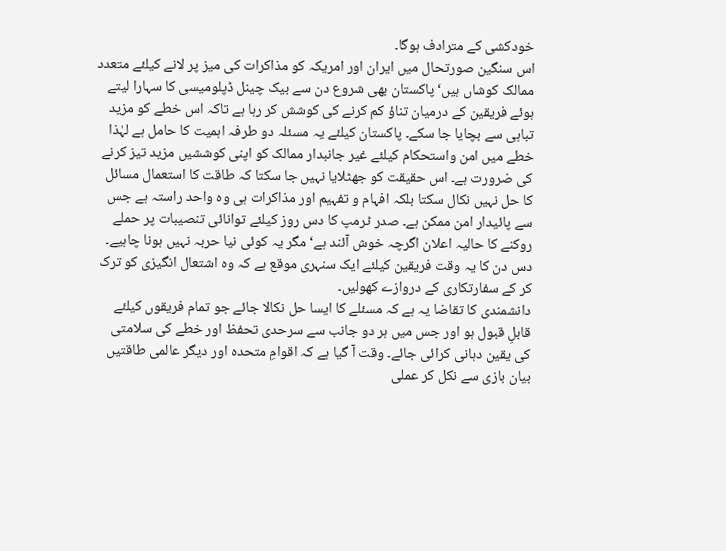خودکشی کے مترادف ہوگا۔
اس سنگین صورتحال میں ایران اور امریکہ کو مذاکرات کی میز پر لانے کیلئے متعدد ممالک کوشاں ہیں‘ پاکستان بھی شروع دن سے بیک چینل ڈپلومیسی کا سہارا لیتے ہوئے فریقین کے درمیان تناؤ کم کرنے کی کوشش کر رہا ہے تاکہ اس خطے کو مزید تباہی سے بچایا جا سکے۔ پاکستان کیلئے یہ مسئلہ دو طرفہ اہمیت کا حامل ہے لہٰذا خطے میں امن واستحکام کیلئے غیر جانبدار ممالک کو اپنی کوششیں مزید تیز کرنے کی ضرورت ہے۔ اس حقیقت کو جھٹلایا نہیں جا سکتا کہ طاقت کا استعمال مسائل کا حل نہیں نکال سکتا بلکہ افہام و تفہیم اور مذاکرات ہی وہ واحد راستہ ہے جس سے پائیدار امن ممکن ہے۔ صدر ٹرمپ کا دس روز کیلئے توانائی تنصیبات پر حملے روکنے کا حالیہ اعلان اگرچہ خوش آئند ہے‘ مگر یہ کوئی نیا حربہ نہیں ہونا چاہیے۔ دس دن کا یہ وقت فریقین کیلئے ایک سنہری موقع ہے کہ وہ اشتعال انگیزی کو ترک کر کے سفارتکاری کے دروازے کھولیں۔
دانشمندی کا تقاضا یہ ہے کہ مسئلے کا ایسا حل نکالا جائے جو تمام فریقوں کیلئے قابلِ قبول ہو اور جس میں ہر دو جانب سے سرحدی تحفظ اور خطے کی سلامتی کی یقین دہانی کرائی جائے۔ وقت آ گیا ہے کہ اقوامِ متحدہ اور دیگر عالمی طاقتیں بیان بازی سے نکل کر عملی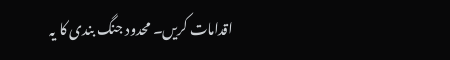اقدامات کریں۔ محدود جنگ بندی کا یہ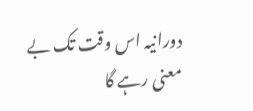دورانیہ اس وقت تک بے معنی رہے گا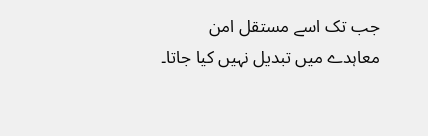جب تک اسے مستقل امن معاہدے میں تبدیل نہیں کیا جاتا۔